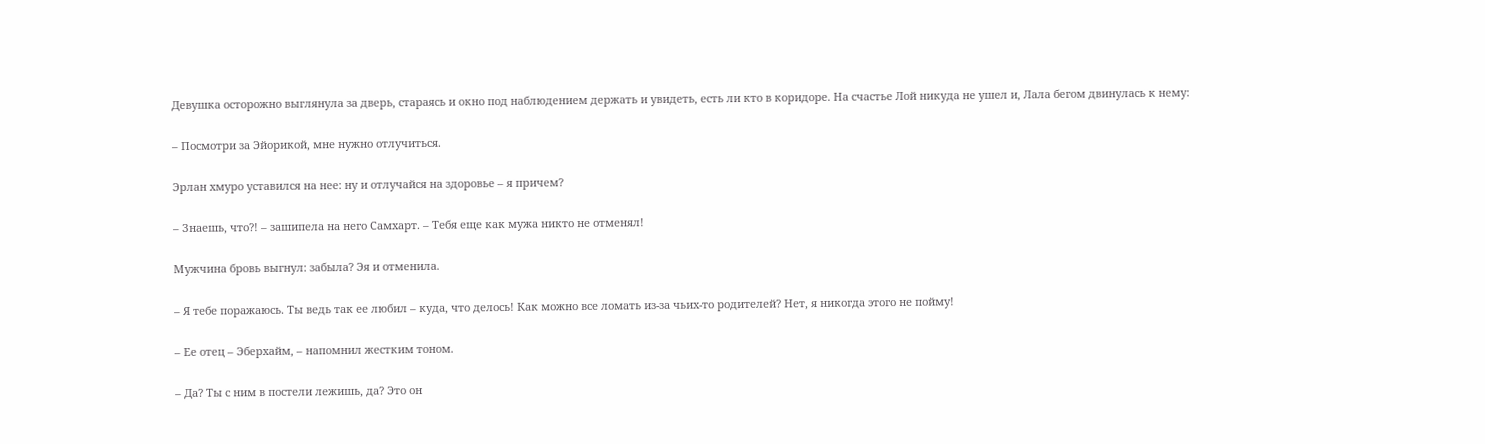Девушка осторожно выглянула за дверь, стараясь и окно под наблюдением держать и увидеть, есть ли кто в коридоре. На счастье Лой никуда не ушел и, Лала бегом двинулась к нему:

– Посмотри за Эйорикой, мне нужно отлучиться.

Эрлан хмуро уставился на нее: ну и отлучайся на здоровье – я причем?

– Знаешь, что?! – зашипела на него Самхарт. – Тебя еще как мужа никто не отменял!

Мужчина бровь выгнул: забыла? Эя и отменила.

– Я тебе поражаюсь. Ты ведь так ее любил – куда, что делось! Как можно все ломать из-за чьих-то родителей? Нет, я никогда этого не пойму!

– Ее отец – Эберхайм, – напомнил жестким тоном.

– Да? Ты с ним в постели лежишь, да? Это он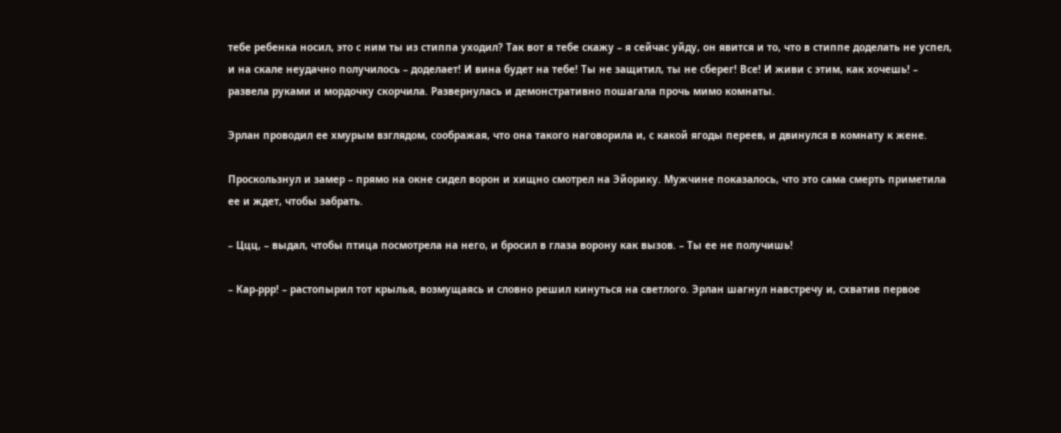тебе ребенка носил, это с ним ты из стиппа уходил? Так вот я тебе скажу – я сейчас уйду, он явится и то, что в стиппе доделать не успел, и на скале неудачно получилось – доделает! И вина будет на тебе! Ты не защитил, ты не сберег! Все! И живи с этим, как хочешь! – развела руками и мордочку скорчила. Развернулась и демонстративно пошагала прочь мимо комнаты.

Эрлан проводил ее хмурым взглядом, соображая, что она такого наговорила и, с какой ягоды переев, и двинулся в комнату к жене.

Проскользнул и замер – прямо на окне сидел ворон и хищно смотрел на Эйорику. Мужчине показалось, что это сама смерть приметила ее и ждет, чтобы забрать.

– Ццц, – выдал, чтобы птица посмотрела на него, и бросил в глаза ворону как вызов. – Ты ее не получишь!

– Кар-ррр! – растопырил тот крылья, возмущаясь и словно решил кинуться на светлого. Эрлан шагнул навстречу и, схватив первое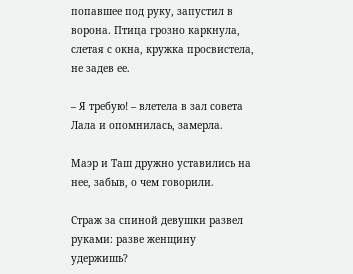попавшее под руку, запустил в ворона. Птица грозно каркнула, слетая с окна, кружка просвистела, не задев ее.

– Я требую! – влетела в зал совета Лала и опомнилась, замерла.

Маэр и Таш дружно уставились на нее, забыв, о чем говорили.

Страж за спиной девушки развел руками: разве женщину удержишь?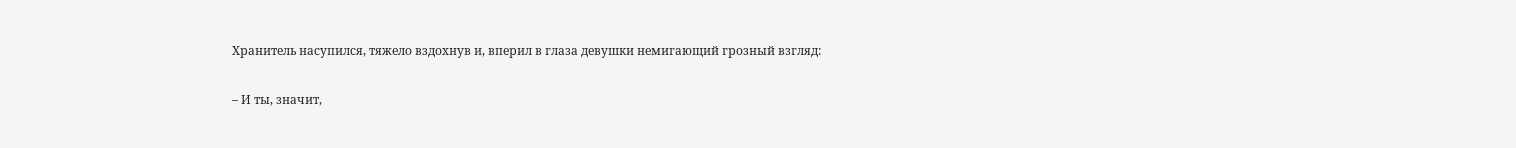Хранитель насупился, тяжело вздохнув и, вперил в глаза девушки немигающий грозный взгляд:

– И ты, значит,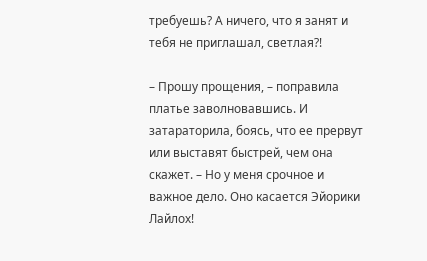требуешь? А ничего, что я занят и тебя не приглашал, светлая?!

– Прошу прощения, – поправила платье заволновавшись. И затараторила, боясь, что ее прервут или выставят быстрей, чем она скажет. – Но у меня срочное и важное дело. Оно касается Эйорики Лайлох!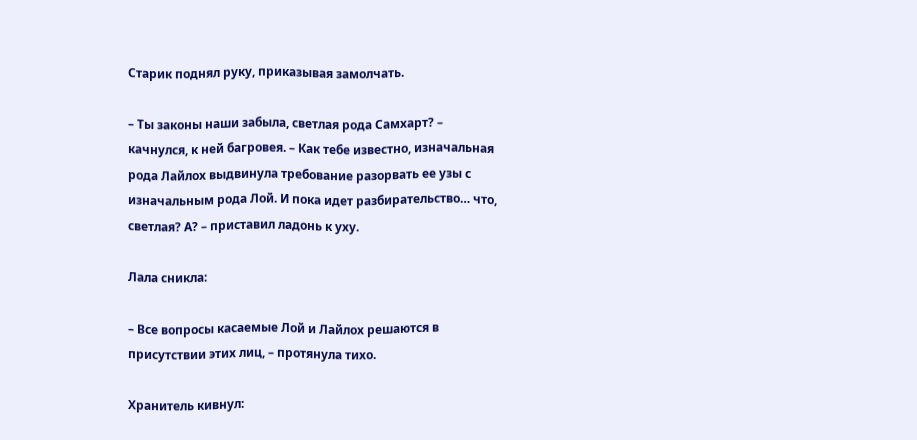Старик поднял руку, приказывая замолчать.

– Ты законы наши забыла, светлая рода Самхарт? – качнулся, к ней багровея. – Как тебе известно, изначальная рода Лайлох выдвинула требование разорвать ее узы с изначальным рода Лой. И пока идет разбирательство… что, светлая? А? – приставил ладонь к уху.

Лала сникла:

– Все вопросы касаемые Лой и Лайлох решаются в присутствии этих лиц, – протянула тихо.

Хранитель кивнул: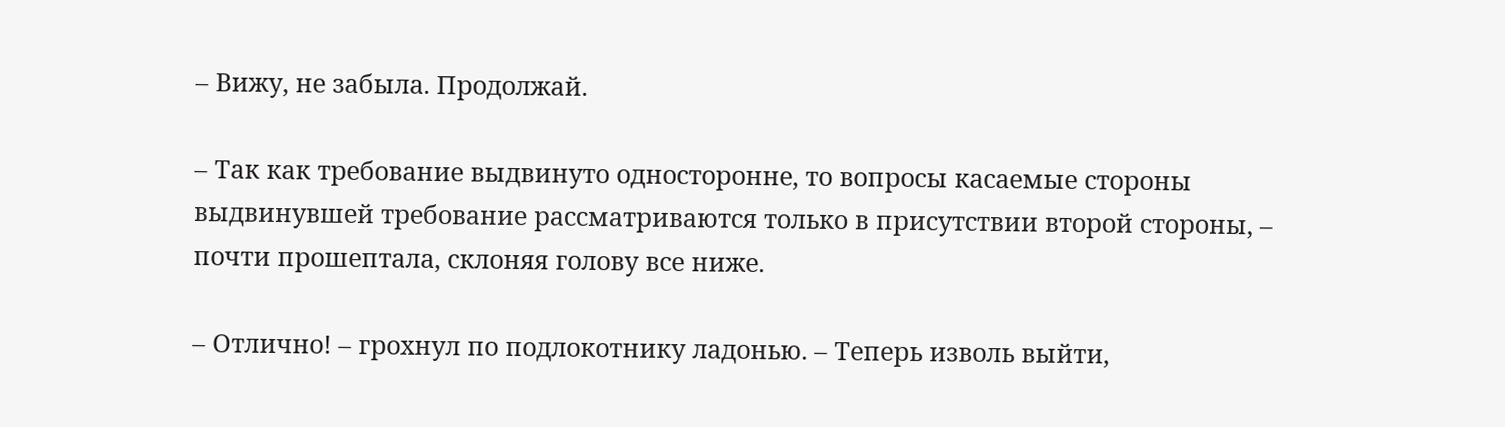– Вижу, не забыла. Продолжай.

– Так как требование выдвинуто односторонне, то вопросы касаемые стороны выдвинувшей требование рассматриваются только в присутствии второй стороны, – почти прошептала, склоняя голову все ниже.

– Отлично! – грохнул по подлокотнику ладонью. – Теперь изволь выйти,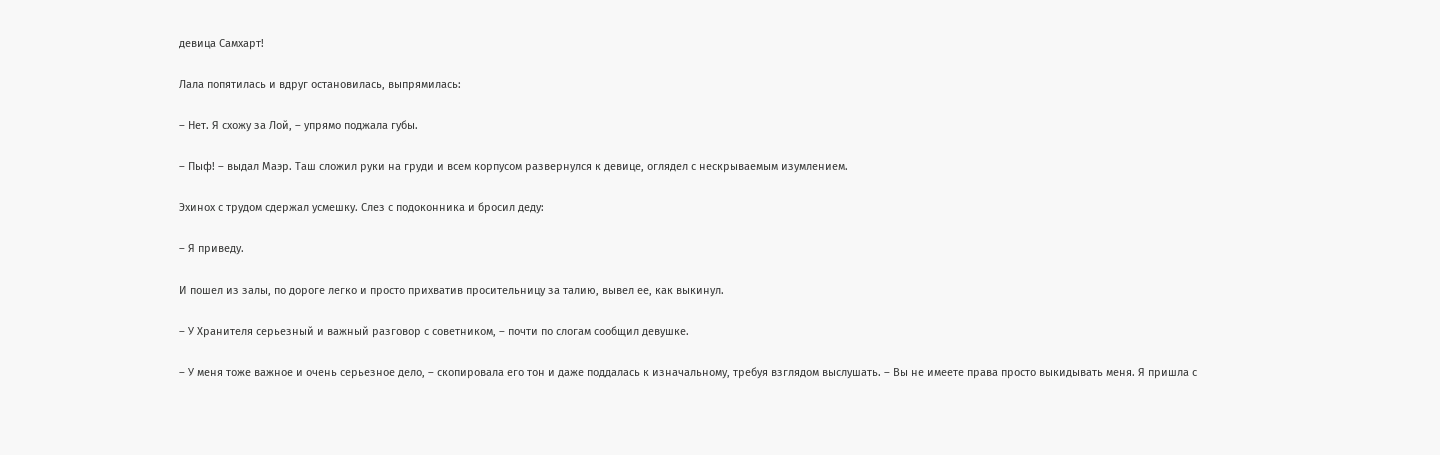девица Самхарт!

Лала попятилась и вдруг остановилась, выпрямилась:

– Нет. Я схожу за Лой, – упрямо поджала губы.

– Пыф! – выдал Маэр. Таш сложил руки на груди и всем корпусом развернулся к девице, оглядел с нескрываемым изумлением.

Эхинох с трудом сдержал усмешку. Слез с подоконника и бросил деду:

– Я приведу.

И пошел из залы, по дороге легко и просто прихватив просительницу за талию, вывел ее, как выкинул.

– У Хранителя серьезный и важный разговор с советником, – почти по слогам сообщил девушке.

– У меня тоже важное и очень серьезное дело, – скопировала его тон и даже поддалась к изначальному, требуя взглядом выслушать. – Вы не имеете права просто выкидывать меня. Я пришла с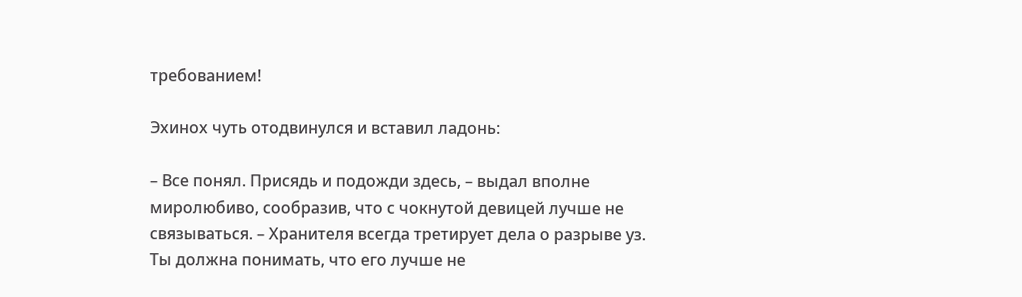требованием!

Эхинох чуть отодвинулся и вставил ладонь:

– Все понял. Присядь и подожди здесь, – выдал вполне миролюбиво, сообразив, что с чокнутой девицей лучше не связываться. – Хранителя всегда третирует дела о разрыве уз. Ты должна понимать, что его лучше не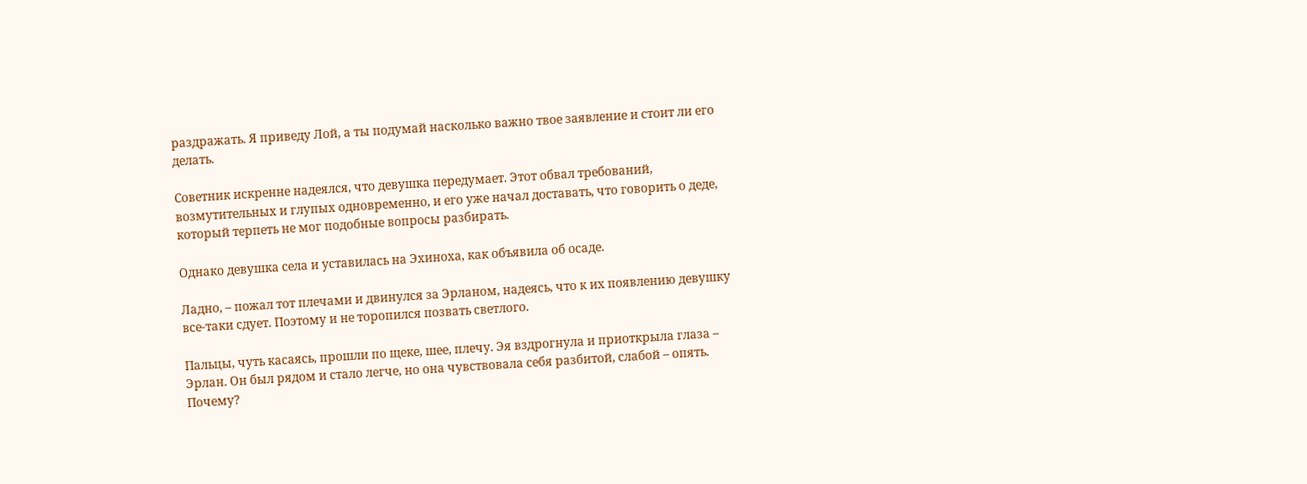раздражать. Я приведу Лой, а ты подумай насколько важно твое заявление и стоит ли его делать.

Советник искренне надеялся, что девушка передумает. Этот обвал требований, возмутительных и глупых одновременно, и его уже начал доставать, что говорить о деде, который терпеть не мог подобные вопросы разбирать.

Однако девушка села и уставилась на Эхиноха, как объявила об осаде.

Ладно, – пожал тот плечами и двинулся за Эрланом, надеясь, что к их появлению девушку все-таки сдует. Поэтому и не торопился позвать светлого.

Пальцы, чуть касаясь, прошли по щеке, шее, плечу. Эя вздрогнула и приоткрыла глаза – Эрлан. Он был рядом и стало легче, но она чувствовала себя разбитой, слабой – опять. Почему?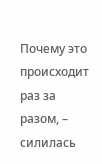Почему это происходит раз за разом, – силилась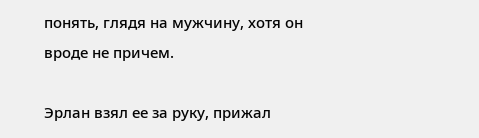понять, глядя на мужчину, хотя он вроде не причем.

Эрлан взял ее за руку, прижал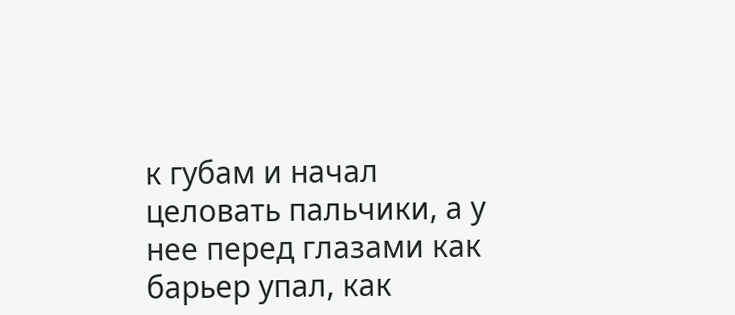к губам и начал целовать пальчики, а у нее перед глазами как барьер упал, как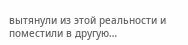вытянули из этой реальности и поместили в другую…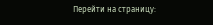Перейти на страницу: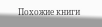Похожие книги